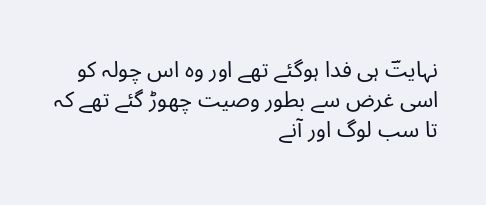نہایتؔ ہی فدا ہوگئے تھے اور وہ اس چولہ کو اسی غرض سے بطور وصیت چھوڑ گئے تھے کہ تا سب لوگ اور آنے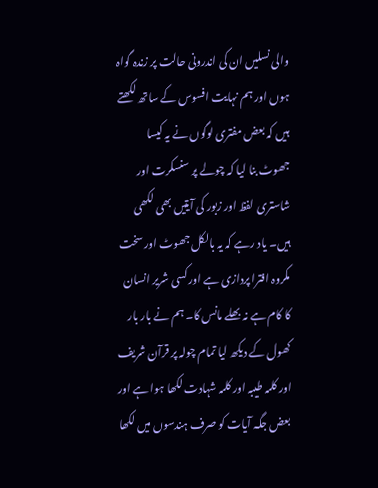والی نسلیں ان کی اندرونی حالت پر زندہ گواہ ہوں اور ہم نہایت افسوس کے ساتھ لکھتے ہیں کہ بعض مفتری لوگوں نے یہ کیسا جھوٹ بنا لیا کہ چولے پر سنسکرت اور شاستری لفظ اور زبور کی آیتیں بھی لکھی ہیں۔ یاد رہے کہ یہ بالکل جھوٹ اور سخت مکروہ افترا پردازی ہے اور کسی شریر انسان کا کام ہے نہ بھلے مانس کا۔ ہم نے بار بار کھول کے دیکھ لیا تمام چولہ پر قرآن شریف اور کلمہ طیبہ اور کلمہ شہادت لکھا ہوا ہے اور بعض جگہ آیات کو صرف ہندسوں میں لکھا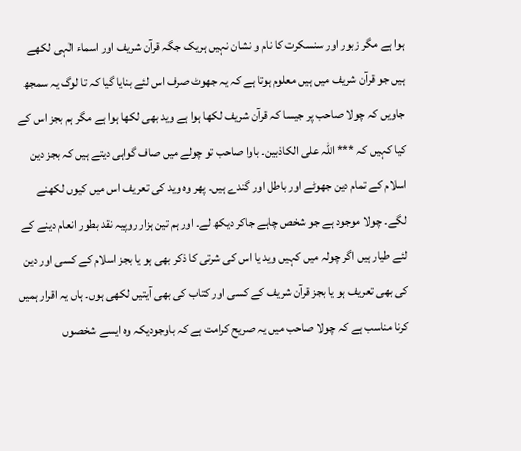ہوا ہے مگر زبور اور سنسکرت کا نام و نشان نہیں ہریک جگہ قرآن شریف اور اسماء الٰہی لکھے ہیں جو قرآن شریف میں ہیں معلوم ہوتا ہے کہ یہ جھوٹ صرف اس لئے بنایا گیا کہ تا لوگ یہ سمجھ جاویں کہ چولا صاحب پر جیسا کہ قرآن شریف لکھا ہوا ہے وید بھی لکھا ہوا ہے مگر ہم بجز اس کے کیا کہیں کہ *** اللہ علی الکاذبین۔ باوا صاحب تو چولے میں صاف گواہی دیتے ہیں کہ بجز دین اسلام کے تمام دین جھوٹے اور باطل اور گندے ہیں۔ پھر وہ وید کی تعریف اس میں کیوں لکھنے لگے۔ چولا موجود ہے جو شخص چاہے جاکر دیکھ لے۔ اور ہم تین ہزار روپیہ نقد بطور انعام دینے کے لئے طیار ہیں اگر چولہ میں کہیں وید یا اس کی شرتی کا ذکر بھی ہو یا بجز اسلام کے کسی اور دین کی بھی تعریف ہو یا بجز قرآن شریف کے کسی اور کتاب کی بھی آیتیں لکھی ہوں۔ ہاں یہ اقرار ہمیں کرنا مناسب ہے کہ چولا صاحب میں یہ صریح کرامت ہے کہ باوجودیکہ وہ ایسے شخصوں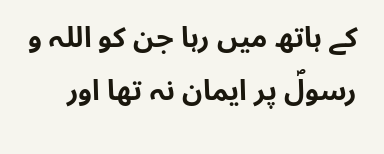کے ہاتھ میں رہا جن کو اللہ و رسولؐ پر ایمان نہ تھا اور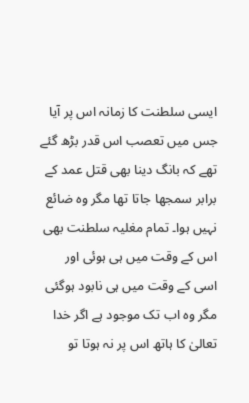ایسی سلطنت کا زمانہ اس پر آیا جس میں تعصب اس قدر بڑھ گئے تھے کہ بانگ دینا بھی قتل عمد کے برابر سمجھا جاتا تھا مگر وہ ضائع نہیں ہوا۔ تمام مغلیہ سلطنت بھی اس کے وقت میں ہی ہوئی اور اسی کے وقت میں ہی نابود ہوگئی مگر وہ اب تک موجود ہے اگر خدا تعالیٰ کا ہاتھ اس پر نہ ہوتا تو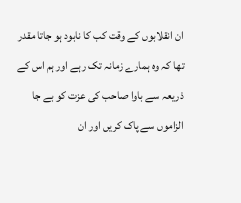ان انقلابوں کے وقت کب کا نابود ہو جاتا مقدر تھا کہ وہ ہمارے زمانہ تک رہے اور ہم اس کے ذریعہ سے باوا صاحب کی عزت کو بے جا الزاموں سے پاک کریں اور ان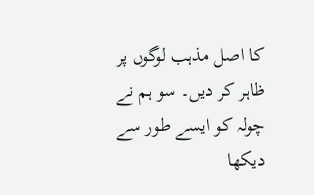کا اصل مذہب لوگوں پر ظاہر کر دیں۔ سو ہم نے چولہ کو ایسے طور سے دیکھا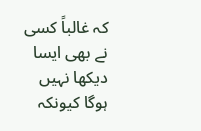کہ غالباً کسی نے بھی ایسا دیکھا نہیں ہوگا کیونکہ